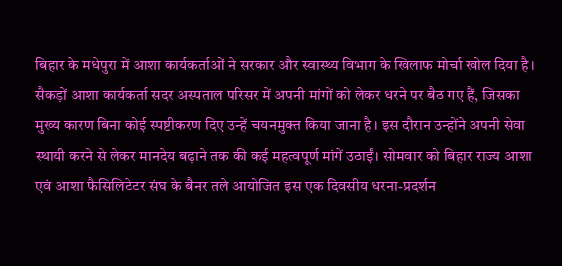बिहार के मधेपुरा में आशा कार्यकर्ताओं ने सरकार और स्वास्थ्य विभाग के खिलाफ मोर्चा खोल दिया है। सैकड़ों आशा कार्यकर्ता सदर अस्पताल परिसर में अपनी मांगों को लेकर धरने पर बैठ गए हैं, जिसका मुख्य कारण बिना कोई स्पष्टीकरण दिए उन्हें चयनमुक्त किया जाना है। इस दौरान उन्होंने अपनी सेवा स्थायी करने से लेकर मानदेय बढ़ाने तक की कई महत्वपूर्ण मांगें उठाईं। सोमवार को बिहार राज्य आशा एवं आशा फैसिलिटेटर संघ के बैनर तले आयोजित इस एक दिवसीय धरना-प्रदर्शन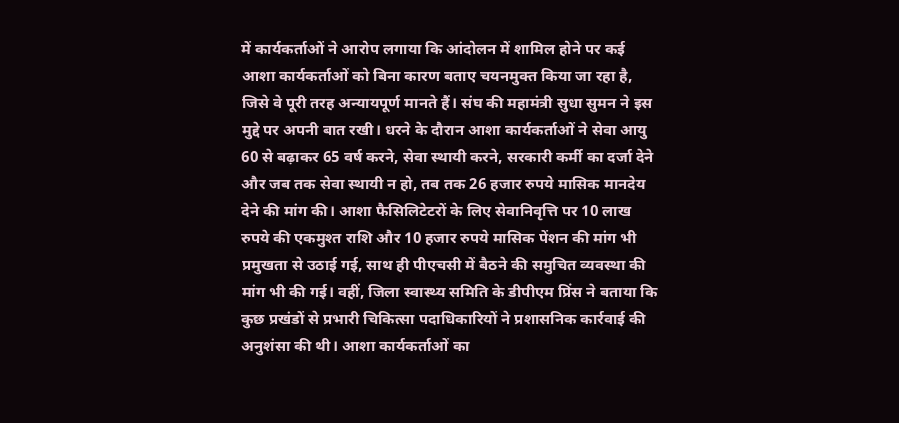में कार्यकर्ताओं ने आरोप लगाया कि आंदोलन में शामिल होने पर कई आशा कार्यकर्ताओं को बिना कारण बताए चयनमुक्त किया जा रहा है, जिसे वे पूरी तरह अन्यायपूर्ण मानते हैं। संघ की महामंत्री सुधा सुमन ने इस मुद्दे पर अपनी बात रखी। धरने के दौरान आशा कार्यकर्ताओं ने सेवा आयु 60 से बढ़ाकर 65 वर्ष करने, सेवा स्थायी करने, सरकारी कर्मी का दर्जा देने और जब तक सेवा स्थायी न हो, तब तक 26 हजार रुपये मासिक मानदेय देने की मांग की। आशा फैसिलिटेटरों के लिए सेवानिवृत्ति पर 10 लाख रुपये की एकमुश्त राशि और 10 हजार रुपये मासिक पेंशन की मांग भी प्रमुखता से उठाई गई, साथ ही पीएचसी में बैठने की समुचित व्यवस्था की मांग भी की गई। वहीं, जिला स्वास्थ्य समिति के डीपीएम प्रिंस ने बताया कि कुछ प्रखंडों से प्रभारी चिकित्सा पदाधिकारियों ने प्रशासनिक कार्रवाई की अनुशंसा की थी। आशा कार्यकर्ताओं का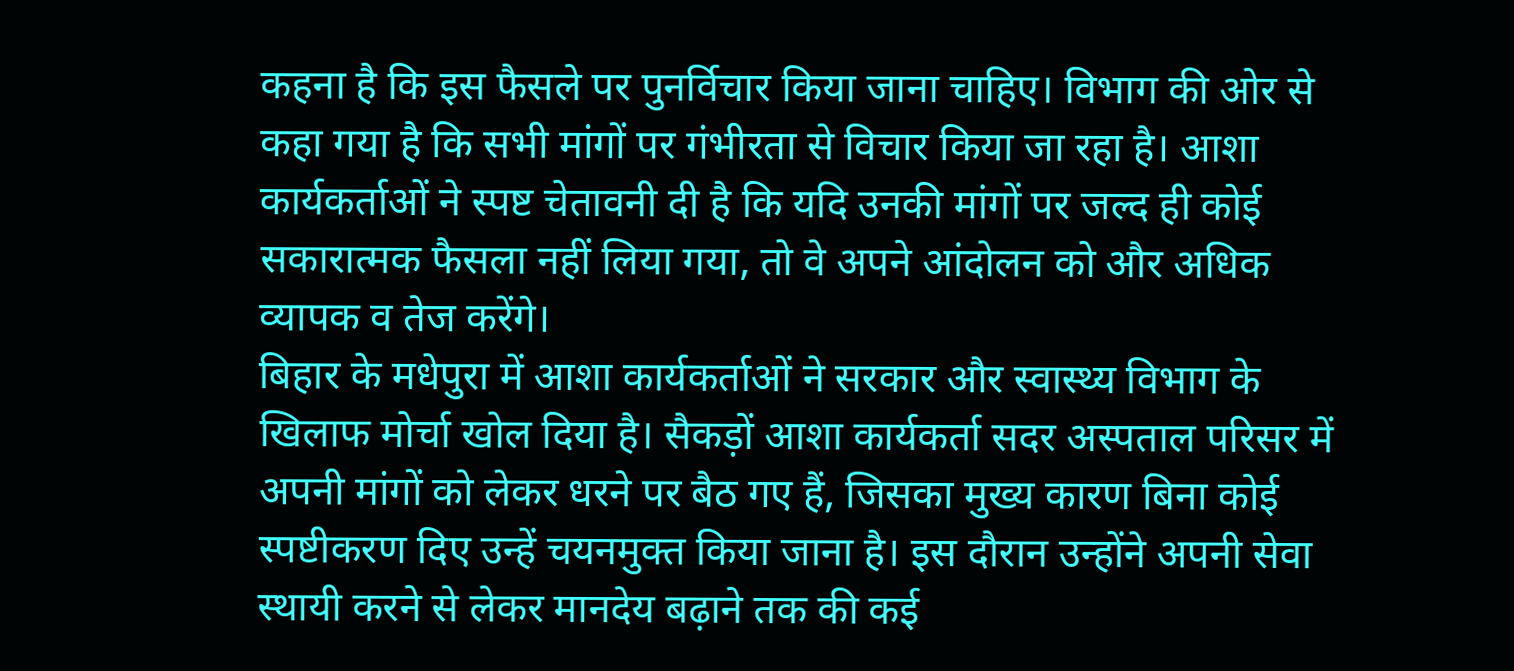कहना है कि इस फैसले पर पुनर्विचार किया जाना चाहिए। विभाग की ओर से कहा गया है कि सभी मांगों पर गंभीरता से विचार किया जा रहा है। आशा कार्यकर्ताओं ने स्पष्ट चेतावनी दी है कि यदि उनकी मांगों पर जल्द ही कोई सकारात्मक फैसला नहीं लिया गया, तो वे अपने आंदोलन को और अधिक व्यापक व तेज करेंगे।
बिहार के मधेपुरा में आशा कार्यकर्ताओं ने सरकार और स्वास्थ्य विभाग के खिलाफ मोर्चा खोल दिया है। सैकड़ों आशा कार्यकर्ता सदर अस्पताल परिसर में अपनी मांगों को लेकर धरने पर बैठ गए हैं, जिसका मुख्य कारण बिना कोई स्पष्टीकरण दिए उन्हें चयनमुक्त किया जाना है। इस दौरान उन्होंने अपनी सेवा स्थायी करने से लेकर मानदेय बढ़ाने तक की कई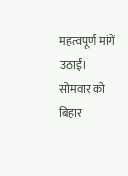महत्वपूर्ण मांगें उठाईं। सोमवार को बिहार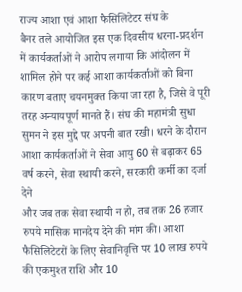राज्य आशा एवं आशा फैसिलिटेटर संघ के
बैनर तले आयोजित इस एक दिवसीय धरना-प्रदर्शन में कार्यकर्ताओं ने आरोप लगाया कि आंदोलन में शामिल होने पर कई आशा कार्यकर्ताओं को बिना कारण बताए चयनमुक्त किया जा रहा है, जिसे वे पूरी तरह अन्यायपूर्ण मानते हैं। संघ की महामंत्री सुधा सुमन ने इस मुद्दे पर अपनी बात रखी। धरने के दौरान आशा कार्यकर्ताओं ने सेवा आयु 60 से बढ़ाकर 65 वर्ष करने, सेवा स्थायी करने, सरकारी कर्मी का दर्जा देने
और जब तक सेवा स्थायी न हो, तब तक 26 हजार रुपये मासिक मानदेय देने की मांग की। आशा फैसिलिटेटरों के लिए सेवानिवृत्ति पर 10 लाख रुपये की एकमुश्त राशि और 10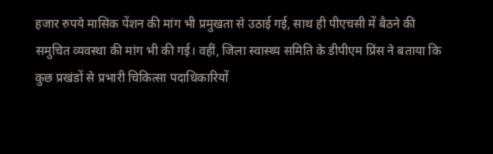हजार रुपये मासिक पेंशन की मांग भी प्रमुखता से उठाई गई, साथ ही पीएचसी में बैठने की समुचित व्यवस्था की मांग भी की गई। वहीं, जिला स्वास्थ्य समिति के डीपीएम प्रिंस ने बताया कि कुछ प्रखंडों से प्रभारी चिकित्सा पदाधिकारियों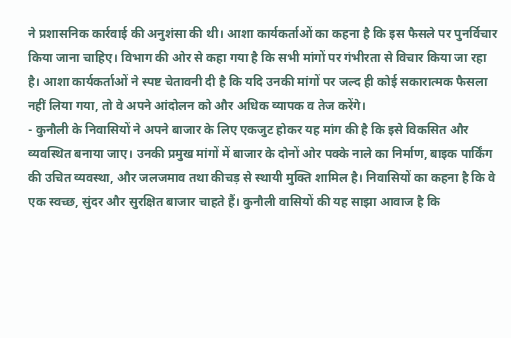ने प्रशासनिक कार्रवाई की अनुशंसा की थी। आशा कार्यकर्ताओं का कहना है कि इस फैसले पर पुनर्विचार किया जाना चाहिए। विभाग की ओर से कहा गया है कि सभी मांगों पर गंभीरता से विचार किया जा रहा है। आशा कार्यकर्ताओं ने स्पष्ट चेतावनी दी है कि यदि उनकी मांगों पर जल्द ही कोई सकारात्मक फैसला नहीं लिया गया, तो वे अपने आंदोलन को और अधिक व्यापक व तेज करेंगे।
- कुनौली के निवासियों ने अपने बाजार के लिए एकजुट होकर यह मांग की है कि इसे विकसित और व्यवस्थित बनाया जाए। उनकी प्रमुख मांगों में बाजार के दोनों ओर पक्के नाले का निर्माण, बाइक पार्किंग की उचित व्यवस्था, और जलजमाव तथा कीचड़ से स्थायी मुक्ति शामिल है। निवासियों का कहना है कि वे एक स्वच्छ, सुंदर और सुरक्षित बाजार चाहते हैं। कुनौली वासियों की यह साझा आवाज है कि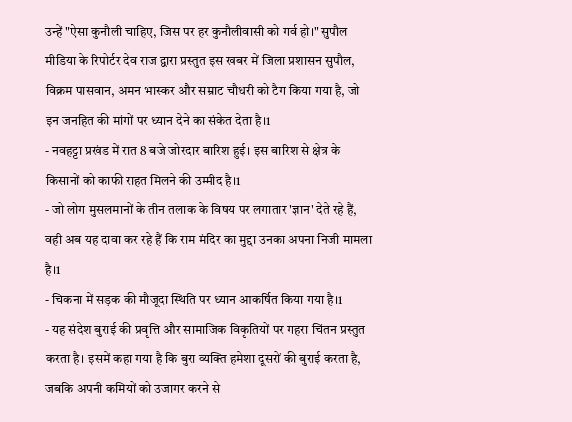उन्हें "ऐसा कुनौली चाहिए, जिस पर हर कुनौलीवासी को गर्व हो।" सुपौल मीडिया के रिपोर्टर देव राज द्वारा प्रस्तुत इस खबर में जिला प्रशासन सुपौल, विक्रम पासवान, अमन भास्कर और सम्राट चौधरी को टैग किया गया है, जो इन जनहित की मांगों पर ध्यान देने का संकेत देता है।1
- नवहट्टा प्रखंड में रात 8 बजे जोरदार बारिश हुई। इस बारिश से क्षेत्र के किसानों को काफी राहत मिलने की उम्मीद है।1
- जो लोग मुसलमानों के तीन तलाक के विषय पर लगातार 'ज्ञान' देते रहे हैं, वही अब यह दावा कर रहे हैं कि राम मंदिर का मुद्दा उनका अपना निजी मामला है।1
- चिकना में सड़क की मौजूदा स्थिति पर ध्यान आकर्षित किया गया है।1
- यह संदेश बुराई की प्रवृत्ति और सामाजिक विकृतियों पर गहरा चिंतन प्रस्तुत करता है। इसमें कहा गया है कि बुरा व्यक्ति हमेशा दूसरों की बुराई करता है, जबकि अपनी कमियों को उजागर करने से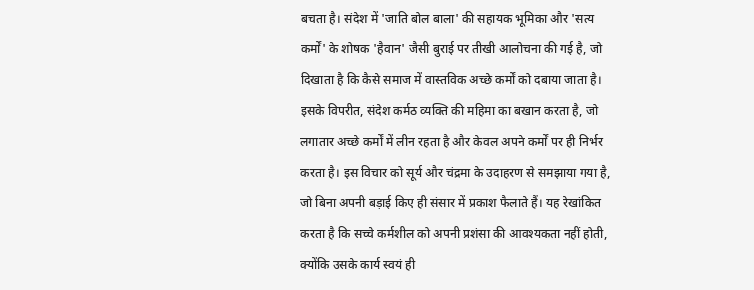बचता है। संदेश में 'जाति बोल बाला' की सहायक भूमिका और 'सत्य कर्मों' के शोषक 'हैवान' जैसी बुराई पर तीखी आलोचना की गई है, जो दिखाता है कि कैसे समाज में वास्तविक अच्छे कर्मों को दबाया जाता है। इसके विपरीत, संदेश कर्मठ व्यक्ति की महिमा का बखान करता है, जो लगातार अच्छे कर्मों में लीन रहता है और केवल अपने कर्मों पर ही निर्भर करता है। इस विचार को सूर्य और चंद्रमा के उदाहरण से समझाया गया है, जो बिना अपनी बड़ाई किए ही संसार में प्रकाश फैलाते हैं। यह रेखांकित करता है कि सच्चे कर्मशील को अपनी प्रशंसा की आवश्यकता नहीं होती, क्योंकि उसके कार्य स्वयं ही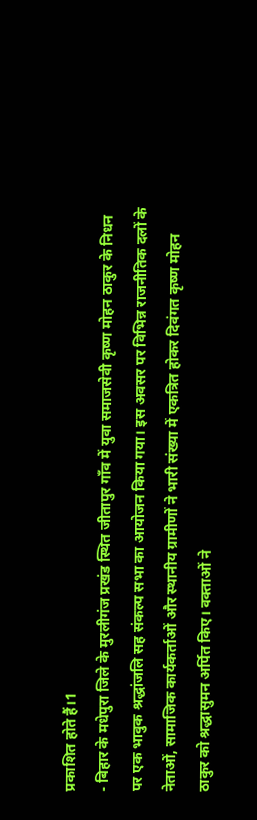प्रकाशित होते हैं।1
- बिहार के मधेपुरा जिले के मुरलीगंज प्रखंड स्थित जीतापुर गाँव में युवा समाजसेवी कृष्ण मोहन ठाकुर के निधन पर एक भावुक श्रद्धांजलि सह संकल्प सभा का आयोजन किया गया। इस अवसर पर विभिन्न राजनीतिक दलों के नेताओं, सामाजिक कार्यकर्ताओं और स्थानीय ग्रामीणों ने भारी संख्या में एकत्रित होकर दिवंगत कृष्ण मोहन ठाकुर को श्रद्धासुमन अर्पित किए। वक्ताओं ने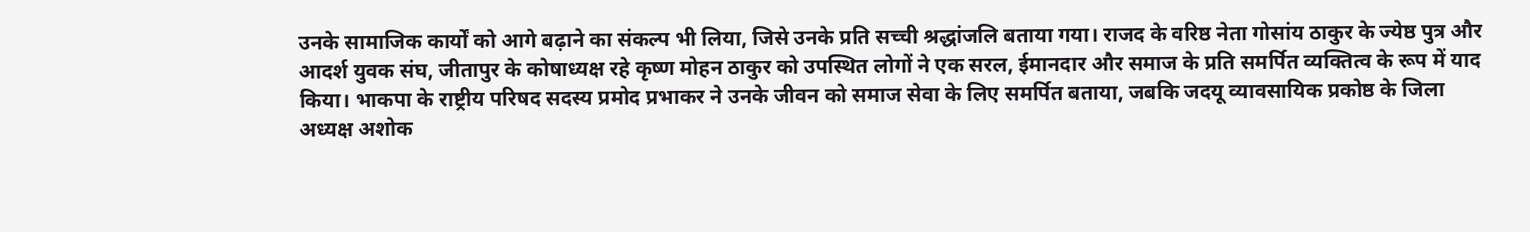उनके सामाजिक कार्यों को आगे बढ़ाने का संकल्प भी लिया, जिसे उनके प्रति सच्ची श्रद्धांजलि बताया गया। राजद के वरिष्ठ नेता गोसांय ठाकुर के ज्येष्ठ पुत्र और आदर्श युवक संघ, जीतापुर के कोषाध्यक्ष रहे कृष्ण मोहन ठाकुर को उपस्थित लोगों ने एक सरल, ईमानदार और समाज के प्रति समर्पित व्यक्तित्व के रूप में याद किया। भाकपा के राष्ट्रीय परिषद सदस्य प्रमोद प्रभाकर ने उनके जीवन को समाज सेवा के लिए समर्पित बताया, जबकि जदयू व्यावसायिक प्रकोष्ठ के जिला अध्यक्ष अशोक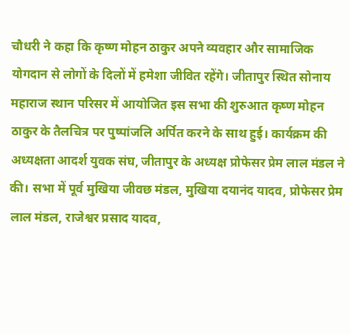चौधरी ने कहा कि कृष्ण मोहन ठाकुर अपने व्यवहार और सामाजिक योगदान से लोगों के दिलों में हमेशा जीवित रहेंगे। जीतापुर स्थित सोनाय महाराज स्थान परिसर में आयोजित इस सभा की शुरुआत कृष्ण मोहन ठाकुर के तैलचित्र पर पुष्पांजलि अर्पित करने के साथ हुई। कार्यक्रम की अध्यक्षता आदर्श युवक संघ, जीतापुर के अध्यक्ष प्रोफेसर प्रेम लाल मंडल ने की। सभा में पूर्व मुखिया जीवछ मंडल, मुखिया दयानंद यादव, प्रोफेसर प्रेम लाल मंडल, राजेश्वर प्रसाद यादव,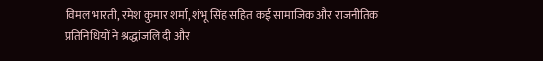विमल भारती, रमेश कुमार शर्मा, शंभू सिंह सहित कई सामाजिक और राजनीतिक प्रतिनिधियों ने श्रद्धांजलि दी और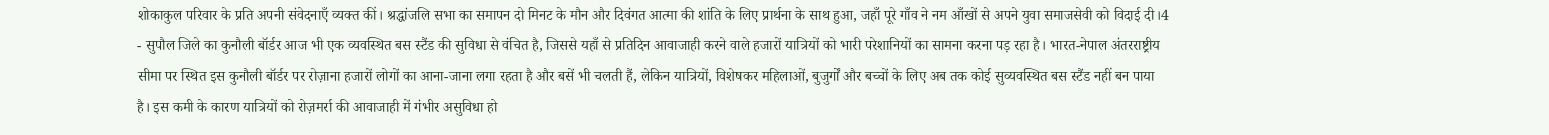शोकाकुल परिवार के प्रति अपनी संवेदनाएँ व्यक्त कीं। श्रद्धांजलि सभा का समापन दो मिनट के मौन और दिवंगत आत्मा की शांति के लिए प्रार्थना के साथ हुआ, जहाँ पूरे गाँव ने नम आँखों से अपने युवा समाजसेवी को विदाई दी।4
- सुपौल जिले का कुनौली बॉर्डर आज भी एक व्यवस्थित बस स्टैंड की सुविधा से वंचित है, जिससे यहाँ से प्रतिदिन आवाजाही करने वाले हजारों यात्रियों को भारी परेशानियों का सामना करना पड़ रहा है। भारत-नेपाल अंतरराष्ट्रीय सीमा पर स्थित इस कुनौली बॉर्डर पर रोज़ाना हजारों लोगों का आना-जाना लगा रहता है और बसें भी चलती हैं, लेकिन यात्रियों, विशेषकर महिलाओं, बुजुर्गों और बच्चों के लिए अब तक कोई सुव्यवस्थित बस स्टैंड नहीं बन पाया है। इस कमी के कारण यात्रियों को रोज़मर्रा की आवाजाही में गंभीर असुविधा हो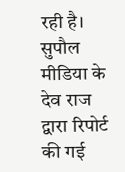रही है। सुपौल मीडिया के देव राज द्वारा रिपोर्ट की गई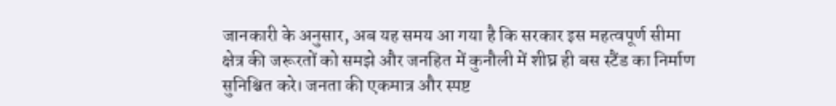जानकारी के अनुसार, अब यह समय आ गया है कि सरकार इस महत्वपूर्ण सीमा क्षेत्र की जरूरतों को समझे और जनहित में कुनौली में शीघ्र ही बस स्टैंड का निर्माण सुनिश्चित करे। जनता की एकमात्र और स्पष्ट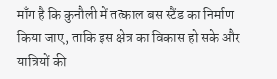माँग है कि कुनौली में तत्काल बस स्टैंड का निर्माण किया जाए, ताकि इस क्षेत्र का विकास हो सके और यात्रियों की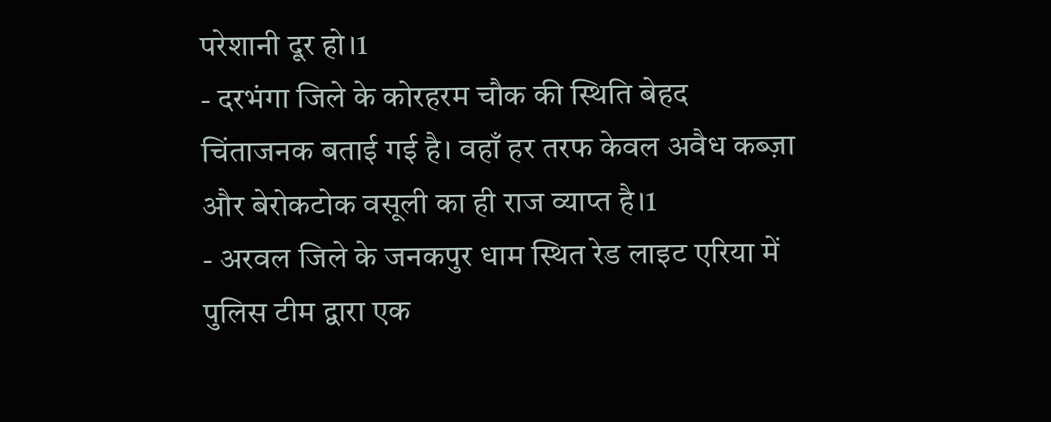परेशानी दूर हो।1
- दरभंगा जिले के कोरहरम चौक की स्थिति बेहद चिंताजनक बताई गई है। वहाँ हर तरफ केवल अवैध कब्ज़ा और बेरोकटोक वसूली का ही राज व्याप्त है।1
- अरवल जिले के जनकपुर धाम स्थित रेड लाइट एरिया में पुलिस टीम द्वारा एक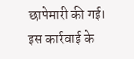छापेमारी की गई। इस कार्रवाई के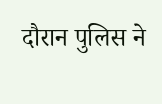दौरान पुलिस ने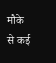मौके से कई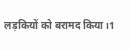लड़कियों को बरामद किया।1